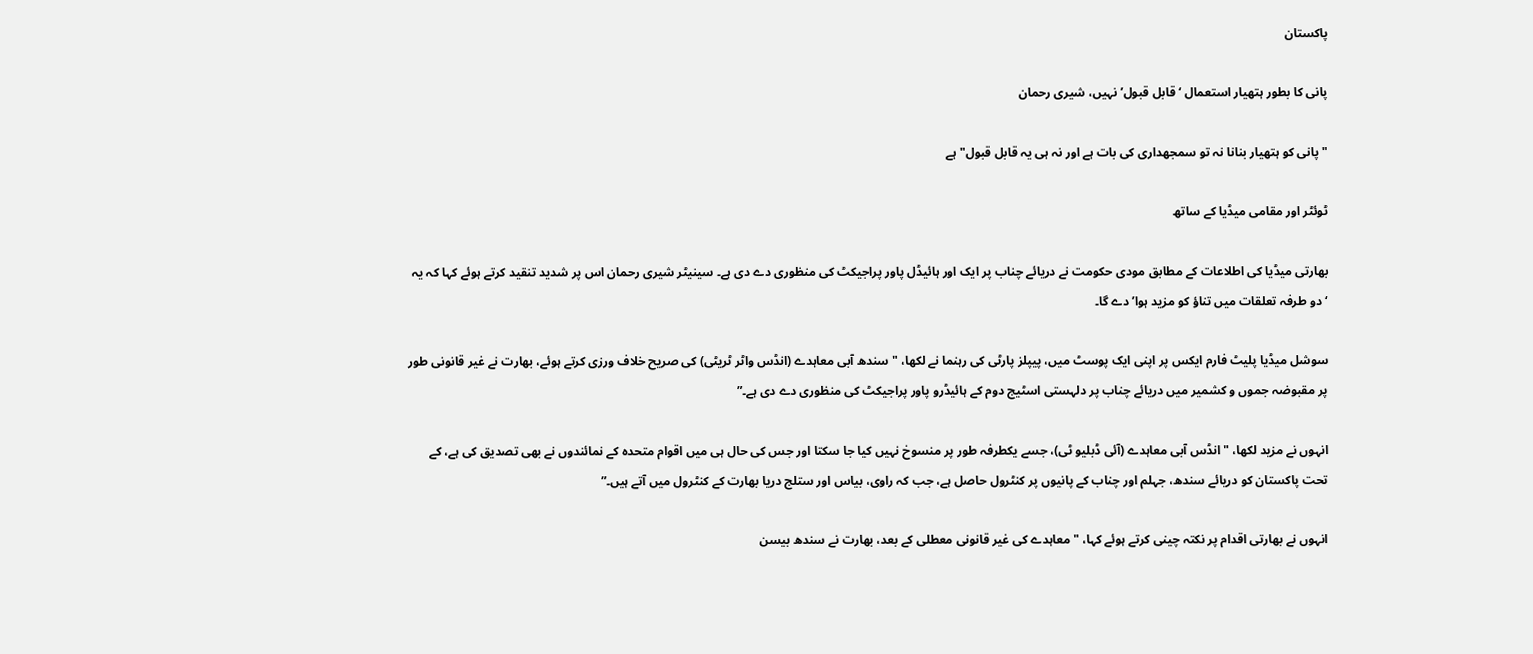پاکستان

پانی کا بطور ہتھیار استعمال ‘قابل قبول’ نہیں، شیری رحمان

"پانی کو ہتھیار بنانا نہ تو سمجھداری کی بات ہے اور نہ ہی یہ قابل قبول" ہے

ٹوئٹر اور مقامی میڈیا کے ساتھ

بھارتی میڈیا کی اطلاعات کے مطابق مودی حکومت نے دریائے چناب پر ایک اور ہائیڈل پاور پراجیکٹ کی منظوری دے دی ہے۔ سینیٹر شیری رحمان اس پر شدید تنقید کرتے ہوئے کہا کہ یہ ‘دو طرفہ تعلقات میں تناؤ کو مزید ہوا’ دے گا۔

سوشل میڈیا پلیٹ فارم ایکس پر اپنی ایک پوسٹ میں، پیپلز پارٹی کی رہنما نے لکھا، "سندھ آبی معاہدے (انڈس واٹر ٹریٹی) کی صریح خلاف ورزی کرتے ہوئے، بھارت نے غیر قانونی طور پر مقبوضہ جموں و کشمیر میں دریائے چناب پر دلہستی اسٹیج دوم کے ہائیڈرو پاور پراجیکٹ کی منظوری دے دی ہے۔”

انہوں نے مزید لکھا، "انڈس آبی معاہدے (آئی ڈبلیو ٹی)، جسے یکطرفہ طور پر منسوخ نہیں کیا جا سکتا اور جس کی حال ہی میں اقوام متحدہ کے نمائندوں نے بھی تصدیق کی ہے، کے تحت پاکستان کو دریائے سندھ، جہلم اور چناب کے پانیوں پر کنٹرول حاصل ہے، جب کہ راوی، بیاس اور ستلج دریا بھارت کے کنٹرول میں آتے ہیں۔”

انہوں نے بھارتی اقدام پر نکتہ چینی کرتے ہوئے کہا، "معاہدے کی غیر قانونی معطلی کے بعد، بھارت نے سندھ بیسن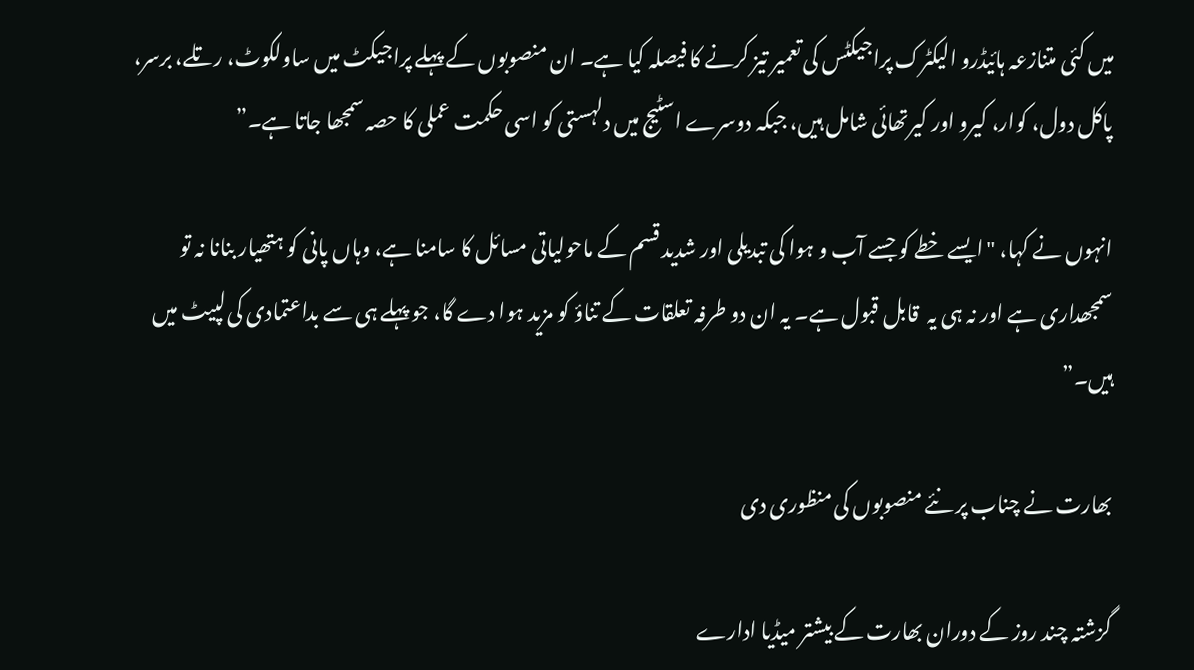میں کئی متنازعہ ہائیڈرو الیکٹرک پراجیکٹس کی تعمیر تیز کرنے کا فیصلہ کیا ہے۔ ان منصوبوں کے پہلے پراجیکٹ میں ساولکوٹ، رتلے، برسر، پاکل دول، کوار، کیرو اور کیرتھائی شامل ہیں، جبکہ دوسرے اسٹیج میں دلہستی کو اسی حکمت عملی کا حصہ سمجھا جاتا ہے۔”

انہوں نے کہا، "ایسے خطے کو جسے آب و ہوا کی تبدیلی اور شدید قسم کے ماحولیاتی مسائل کا سامنا ہے، وہاں پانی کو ہتھیار بنانا نہ تو سمجھداری ہے اور نہ ہی یہ  قابل قبول ہے۔ یہ ان دو طرفہ تعلقات کے تناؤ کو مزید ہوا دے گا، جو پہلے ہی سے بداعتمادی کی لپیٹ میں ہیں۔”

بھارت نے چناب پر نئے منصوبوں کی منظوری دی

گزشتہ چند روز کے دوران بھارت کے بیشتر میڈیا ادارے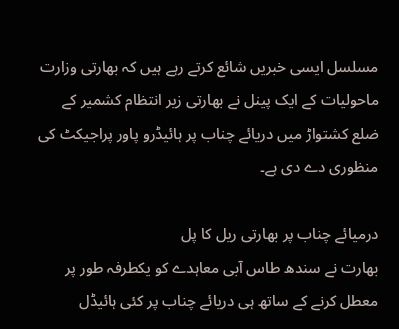مسلسل ایسی خبریں شائع کرتے رہے ہیں کہ بھارتی وزارت ماحولیات کے ایک پینل نے بھارتی زیر انتظام کشمیر کے ضلع کشتواڑ میں دریائے چناب پر ہائیڈرو پاور پراجیکٹ کی منظوری دے دی ہے۔

درمیائے چناب پر بھارتی ریل کا پل
بھارت نے سندھ طاس آبی معاہدے کو یکطرفہ طور پر معطل کرنے کے ساتھ ہی دریائے چناب پر کئی ہائیڈل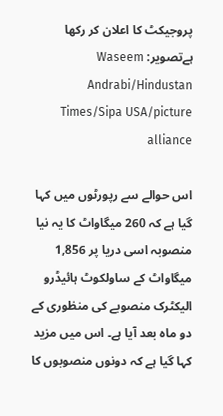پروجیکٹ کا اعلان کر رکھا ہےتصویر: Waseem Andrabi/Hindustan Times/Sipa USA/picture alliance

اس حوالے سے رپورٹوں میں کہا گیا ہے کہ 260 میگاواٹ کا یہ نیا منصوبہ اسی دریا پر 1,856 میگاواٹ کے ساولکوٹ ہائیڈرو الیکٹرک منصوبے کی منظوری کے دو ماہ بعد آیا ہے۔ اس میں مزید کہا گیا ہے کہ دونوں منصوبوں کا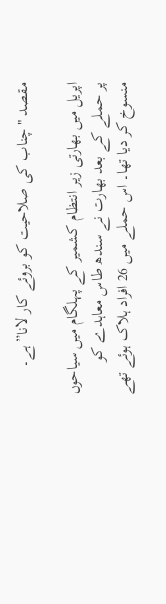مقصد "چناب کی صلاحیت کو بروئے کار لانا” ہے۔

اپریل میں بھارتی زیر انتظام کشمیر کے پہلگام میں سیاحوں پر حملے کے بعد بھارت نے سندھ طاس معاہدے کو منسوخ کر دیا تھا۔ اس حملے میں 26 افراد ہلاک ہوئے تھے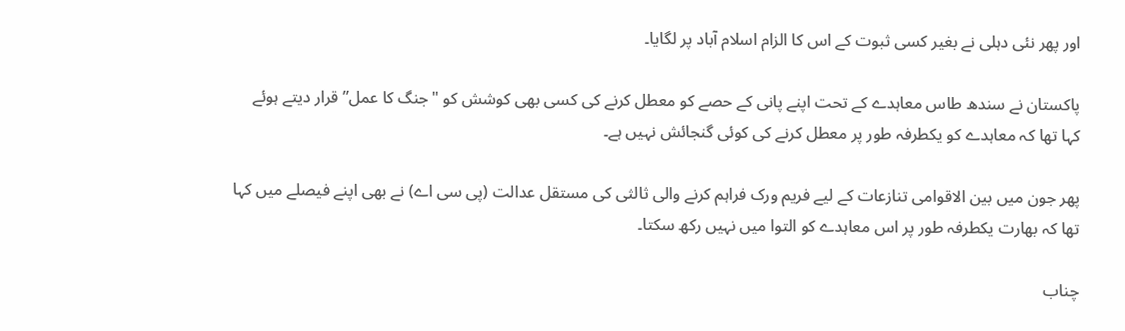اور پھر نئی دہلی نے بغیر کسی ثبوت کے اس کا الزام اسلام آباد پر لگایا۔

پاکستان نے سندھ طاس معاہدے کے تحت اپنے پانی کے حصے کو معطل کرنے کی کسی بھی کوشش کو "جنگ کا عمل” قرار دیتے ہوئے کہا تھا کہ معاہدے کو یکطرفہ طور پر معطل کرنے کی کوئی گنجائش نہیں ہے۔

پھر جون میں بین الاقوامی تنازعات کے لیے فریم ورک فراہم کرنے والی ثالثی کی مستقل عدالت (پی سی اے) نے بھی اپنے فیصلے میں کہا تھا کہ بھارت یکطرفہ طور پر اس معاہدے کو التوا میں نہیں رکھ سکتا۔

چناب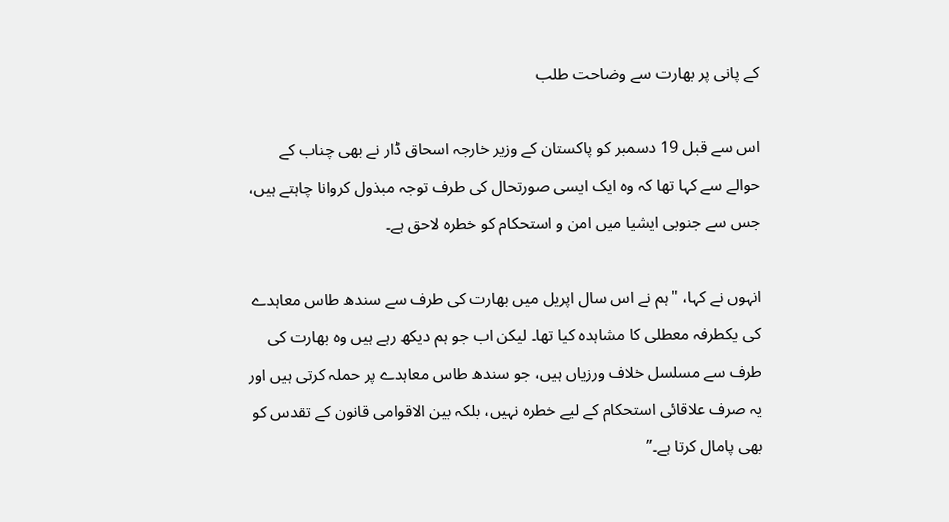کے پانی پر بھارت سے وضاحت طلب

اس سے قبل 19 دسمبر کو پاکستان کے وزیر خارجہ اسحاق ڈار نے بھی چناب کے حوالے سے کہا تھا کہ وہ ایک ایسی صورتحال کی طرف توجہ مبذول کروانا چاہتے ہیں، جس سے جنوبی ایشیا میں امن و استحکام کو خطرہ لاحق ہے۔

انہوں نے کہا، "ہم نے اس سال اپریل میں بھارت کی طرف سے سندھ طاس معاہدے کی یکطرفہ معطلی کا مشاہدہ کیا تھا۔ لیکن اب جو ہم دیکھ رہے ہیں وہ بھارت کی طرف سے مسلسل خلاف ورزیاں ہیں، جو سندھ طاس معاہدے پر حملہ کرتی ہیں اور یہ صرف علاقائی استحکام کے لیے خطرہ نہیں، بلکہ بین الاقوامی قانون کے تقدس کو بھی پامال کرتا ہے۔”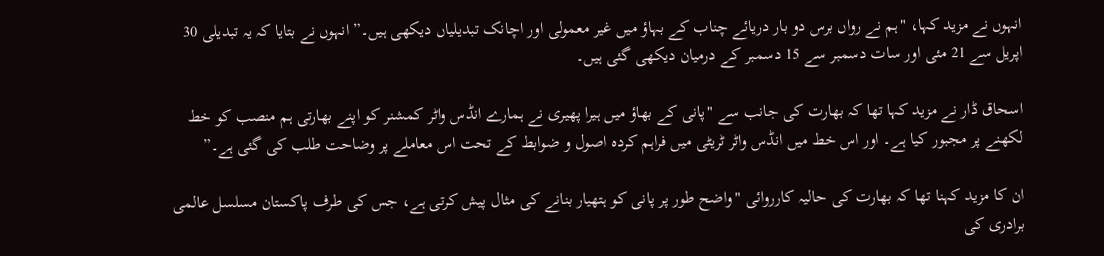انہوں نے مزید کہا، "ہم نے رواں برس دو بار دریائے چناب کے بہاؤ میں غیر معمولی اور اچانک تبدیلیاں دیکھی ہیں۔” انہوں نے بتایا کہ یہ تبدیلی 30 اپریل سے 21 مئی اور سات دسمبر سے 15 دسمبر کے درمیان دیکھی گئی ہیں۔

اسحاق ڈار نے مزید کہا تھا کہ بھارت کی جانب سے "پانی کے بھاؤ میں ہیرا پھیری نے ہمارے انڈس واٹر کمشنر کو اپنے بھارتی ہم منصب کو خط لکھنے پر مجبور کیا ہے۔ اور اس خط میں انڈس واٹر ٹریٹی میں فراہم کردہ اصول و ضوابط کے تحت اس معاملے پر وضاحت طلب کی گئی ہے۔”

ان کا مزید کہنا تھا کہ بھارت کی حالیہ کارروائی "واضح طور پر پانی کو ہتھیار بنانے کی مثال پیش کرتی ہے، جس کی طرف پاکستان مسلسل عالمی برادری کی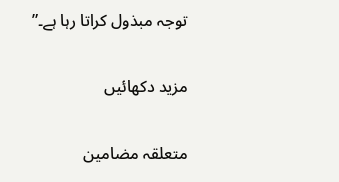توجہ مبذول کراتا رہا ہے۔”

مزید دکھائیں

متعلقہ مضامین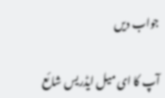جواب دیں

آپ کا ای میل ایڈریس شائع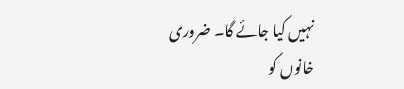نہیں کیا جائے گا۔ ضروری خانوں کو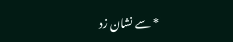* سے نشان زد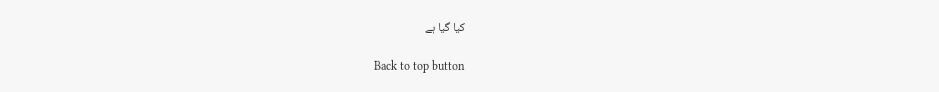کیا گیا ہے

Back to top button